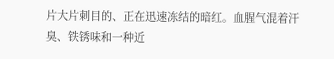片大片刺目的、正在迅速冻结的暗红。血腥气混着汗臭、铁锈味和一种近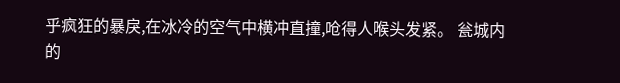乎疯狂的暴戾,在冰冷的空气中横冲直撞,呛得人喉头发紧。 瓮城内的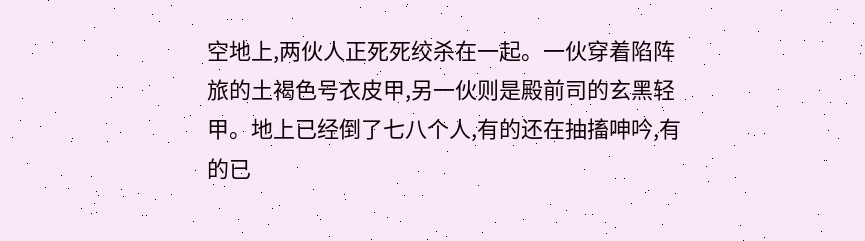空地上,两伙人正死死绞杀在一起。一伙穿着陷阵旅的土褐色号衣皮甲,另一伙则是殿前司的玄黑轻甲。地上已经倒了七八个人,有的还在抽搐呻吟,有的已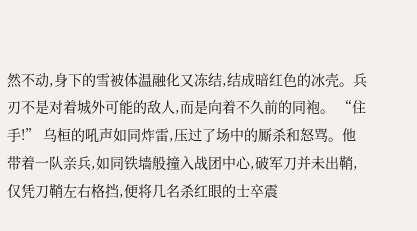然不动,身下的雪被体温融化又冻结,结成暗红色的冰壳。兵刃不是对着城外可能的敌人,而是向着不久前的同袍。 “住手!” 乌桓的吼声如同炸雷,压过了场中的厮杀和怒骂。他带着一队亲兵,如同铁墙般撞入战团中心,破军刀并未出鞘,仅凭刀鞘左右格挡,便将几名杀红眼的士卒震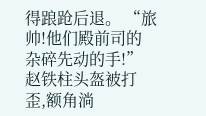得踉跄后退。 “旅帅!他们殿前司的杂碎先动的手!”赵铁柱头盔被打歪,额角淌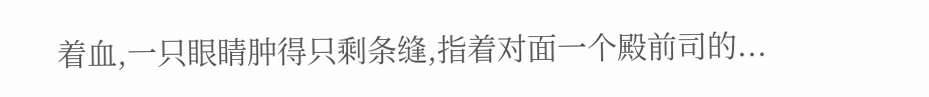着血,一只眼睛肿得只剩条缝,指着对面一个殿前司的...